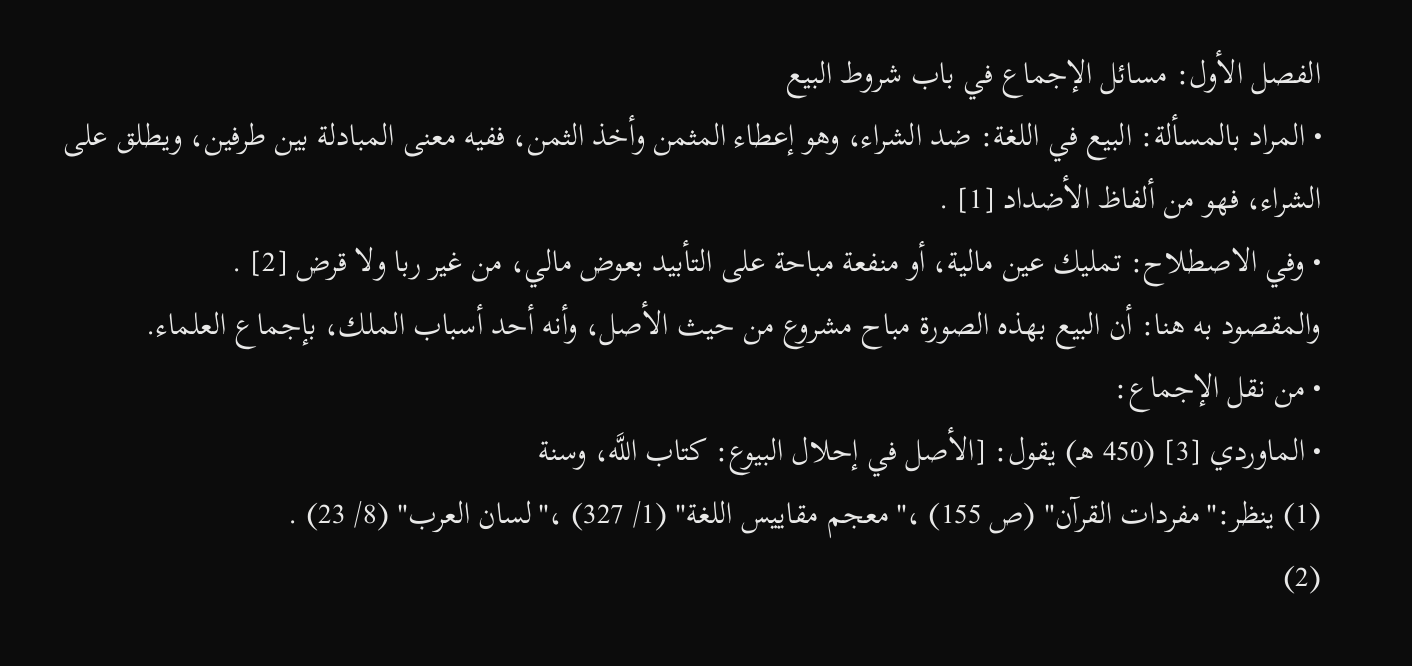الفصل الأول: مسائل الإجماع في باب شروط البيع
• المراد بالمسألة: البيع في اللغة: ضد الشراء، وهو إعطاء المثمن وأخذ الثمن، ففيه معنى المبادلة بين طرفين، ويطلق على الشراء، فهو من ألفاظ الأضداد [1] .
• وفي الاصطلاح: تمليك عين مالية، أو منفعة مباحة على التأبيد بعوض مالي، من غير ربا ولا قرض [2] .
والمقصود به هنا: أن البيع بهذه الصورة مباح مشروع من حيث الأصل، وأنه أحد أسباب الملك، بإجماع العلماء.
• من نقل الإجماع:
• الماوردي [3] (450 هـ) يقول: [الأصل في إحلال البيوع: كتاب اللَّه، وسنة
(1) ينظر:"مفردات القرآن" (ص 155) ،"معجم مقاييس اللغة" (1/ 327) ،"لسان العرب" (8/ 23) .
(2)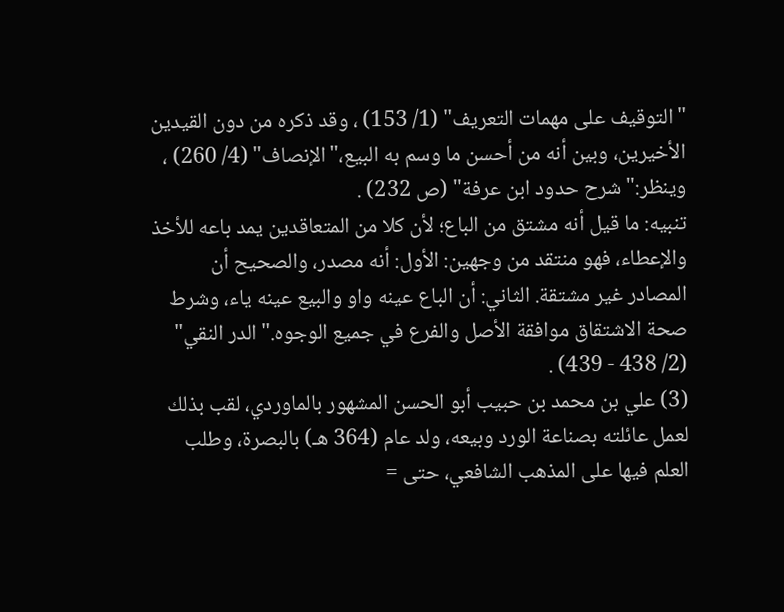"التوقيف على مهمات التعريف" (1/ 153) ، وقد ذكره من دون القيدين الأخيرين، وبين أنه من أحسن ما وسم به البيع،"الإنصاف" (4/ 260) ، وينظر:"شرح حدود ابن عرفة" (ص 232) .
تنبيه: ما قيل أنه مشتق من الباع؛ لأن كلا من المتعاقدين يمد باعه للأخذ والإعطاء، فهو منتقد من وجهين: الأول: أنه مصدر، والصحيح أن المصادر غير مشتقة. الثاني: أن الباع عينه واو والبيع عينه ياء، وشرط صحة الاشتقاق موافقة الأصل والفرع في جميع الوجوه."الدر النقي" (2/ 438 - 439) .
(3) علي بن محمد بن حبيب أبو الحسن المشهور بالماوردي، لقب بذلك لعمل عائلته بصناعة الورد وبيعه، ولد عام (364 هـ) بالبصرة، وطلب العلم فيها على المذهب الشافعي، حتى =